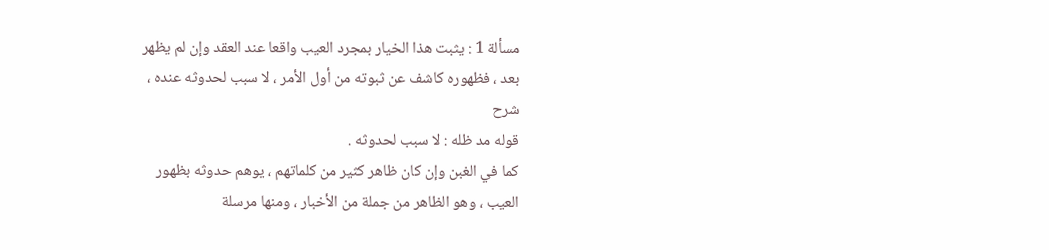مسألة 1 : يثبت هذا الخيار بمجرد العيب واقعا عند العقد وإن لم يظهر
بعد ، فظهوره كاشف عن ثبوته من أول الأمر ، لا سبب لحدوثه عنده ،
شرح
قوله مد ظله : لا سبب لحدوثه .
كما في الغبن وإن كان ظاهر كثير من كلماتهم ، يوهم حدوثه بظهور
العيب ، وهو الظاهر من جملة من الأخبار ، ومنها مرسلة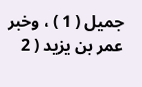جميل ( 1 ) ، وخبر
عمر بن يزيد ( 2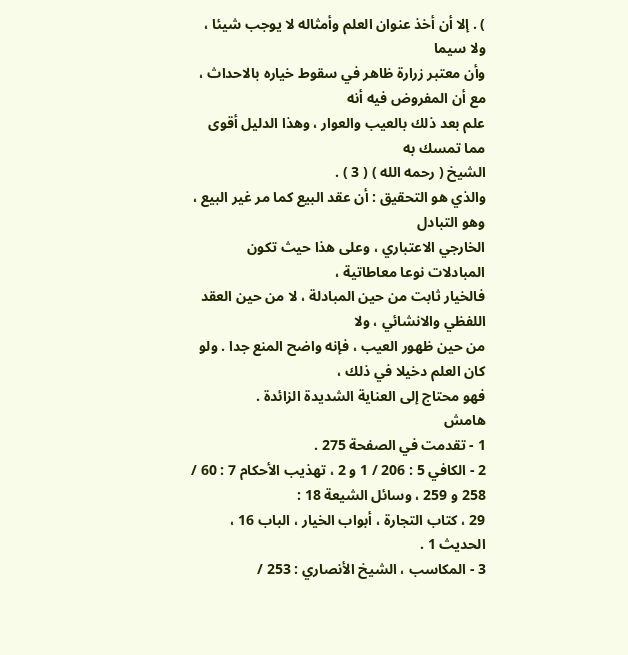) . إلا أن أخذ عنوان العلم وأمثاله لا يوجب شيئا ، ولا سيما
وأن معتبر زرارة ظاهر في سقوط خياره بالاحداث ، مع أن المفروض فيه أنه
علم بعد ذلك بالعيب والعوار ، وهذا الدليل أقوى مما تمسك به
الشيخ ( رحمه الله ) ( 3 ) .
والذي هو التحقيق : أن عقد البيع كما مر غير البيع ، وهو التبادل
الخارجي الاعتباري ، وعلى هذا حيث تكون المبادلات نوعا معاطاتية ،
فالخيار ثابت من حين المبادلة ، لا من حين العقد اللفظي والانشائي ، ولا
من حين ظهور العيب ، فإنه واضح المنع جدا . ولو كان العلم دخيلا في ذلك ،
فهو محتاج إلى العناية الشديدة الزائدة .
هامش
1 - تقدمت في الصفحة 275 .
2 - الكافي 5 : 206 / 1 و 2 ، تهذيب الأحكام 7 : 60 / 258 و 259 ، وسائل الشيعة 18 :
29 ، كتاب التجارة ، أبواب الخيار ، الباب 16 ، الحديث 1 .
3 - المكاسب ، الشيخ الأنصاري : 253 /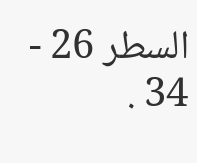السطر 26 - 34 .